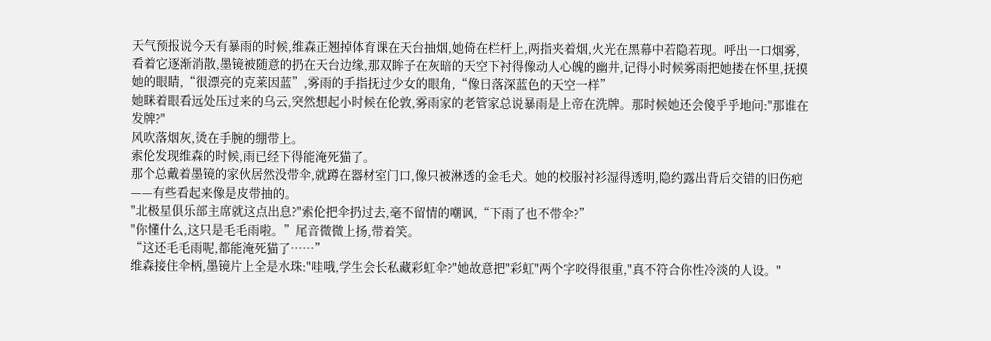天气预报说今天有暴雨的时候,维森正翘掉体育课在天台抽烟,她倚在栏杆上,两指夹着烟,火光在黑幕中若隐若现。呼出一口烟雾,看着它逐渐消散,墨镜被随意的扔在天台边缘,那双眸子在灰暗的天空下衬得像动人心魄的幽井,记得小时候雾雨把她搂在怀里,抚摸她的眼睛,“很漂亮的克莱因蓝”,雾雨的手指抚过少女的眼角,“像日落深蓝色的天空一样”
她眯着眼看远处压过来的乌云,突然想起小时候在伦敦,雾雨家的老管家总说暴雨是上帝在洗牌。那时候她还会傻乎乎地问:"那谁在发牌?"
风吹落烟灰,烫在手腕的绷带上。
索伦发现维森的时候,雨已经下得能淹死猫了。
那个总戴着墨镜的家伙居然没带伞,就蹲在器材室门口,像只被淋透的金毛犬。她的校服衬衫湿得透明,隐约露出背后交错的旧伤疤——有些看起来像是皮带抽的。
"北极星俱乐部主席就这点出息?"索伦把伞扔过去,毫不留情的嘲讽,“下雨了也不带伞?”
"你懂什么,这只是毛毛雨啦。”尾音微微上扬,带着笑。
“这还毛毛雨呢,都能淹死猫了……”
维森接住伞柄,墨镜片上全是水珠:"哇哦,学生会长私藏彩虹伞?"她故意把"彩虹"两个字咬得很重,"真不符合你性冷淡的人设。"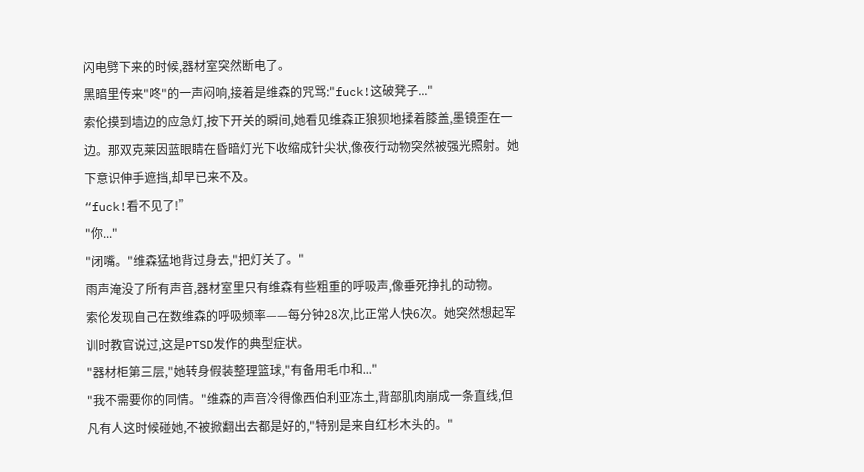闪电劈下来的时候,器材室突然断电了。
黑暗里传来"咚"的一声闷响,接着是维森的咒骂:"fuck!这破凳子..."
索伦摸到墙边的应急灯,按下开关的瞬间,她看见维森正狼狈地揉着膝盖,墨镜歪在一边。那双克莱因蓝眼睛在昏暗灯光下收缩成针尖状,像夜行动物突然被强光照射。她下意识伸手遮挡,却早已来不及。
“fuck!看不见了!”
"你..."
"闭嘴。"维森猛地背过身去,"把灯关了。"
雨声淹没了所有声音,器材室里只有维森有些粗重的呼吸声,像垂死挣扎的动物。
索伦发现自己在数维森的呼吸频率——每分钟28次,比正常人快6次。她突然想起军训时教官说过,这是PTSD发作的典型症状。
"器材柜第三层,"她转身假装整理篮球,"有备用毛巾和..."
"我不需要你的同情。"维森的声音冷得像西伯利亚冻土,背部肌肉崩成一条直线,但凡有人这时候碰她,不被掀翻出去都是好的,"特别是来自红杉木头的。"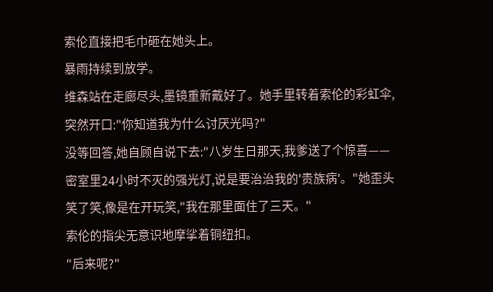索伦直接把毛巾砸在她头上。
暴雨持续到放学。
维森站在走廊尽头,墨镜重新戴好了。她手里转着索伦的彩虹伞,突然开口:"你知道我为什么讨厌光吗?"
没等回答,她自顾自说下去:"八岁生日那天,我爹送了个惊喜——密室里24小时不灭的强光灯,说是要治治我的'贵族病'。"她歪头笑了笑,像是在开玩笑,"我在那里面住了三天。"
索伦的指尖无意识地摩挲着铜纽扣。
"后来呢?"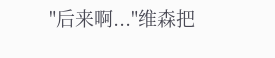"后来啊..."维森把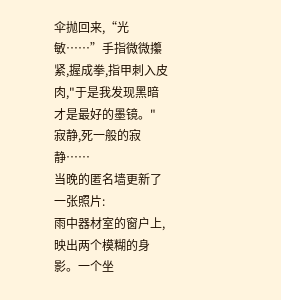伞抛回来,“光敏……”手指微微攥紧,握成拳,指甲刺入皮肉,"于是我发现黑暗才是最好的墨镜。"
寂静,死一般的寂静……
当晚的匿名墙更新了一张照片:
雨中器材室的窗户上,映出两个模糊的身影。一个坐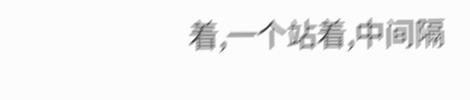着,一个站着,中间隔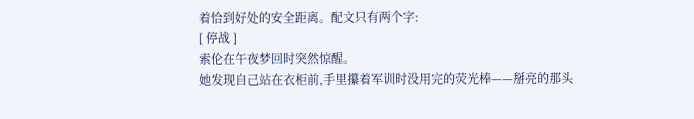着恰到好处的安全距离。配文只有两个字:
[ 停战 ]
索伦在午夜梦回时突然惊醒。
她发现自己站在衣柜前,手里攥着军训时没用完的荧光棒——掰亮的那头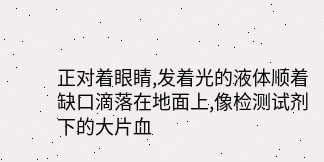正对着眼睛,发着光的液体顺着缺口滴落在地面上,像检测试剂下的大片血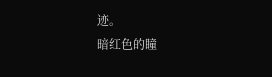迹。
暗红色的瞳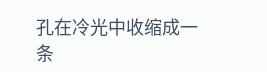孔在冷光中收缩成一条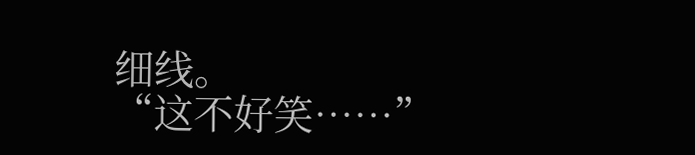细线。
“这不好笑……”